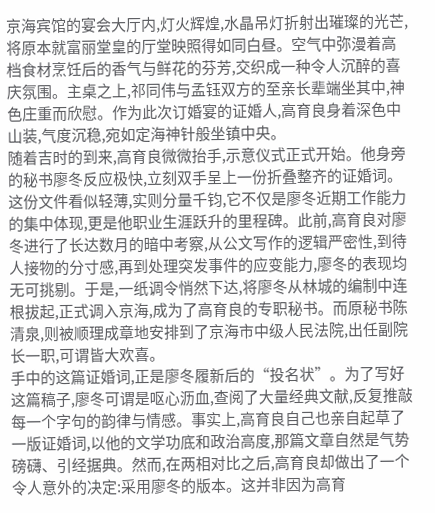京海宾馆的宴会大厅内,灯火辉煌,水晶吊灯折射出璀璨的光芒,将原本就富丽堂皇的厅堂映照得如同白昼。空气中弥漫着高档食材烹饪后的香气与鲜花的芬芳,交织成一种令人沉醉的喜庆氛围。主桌之上,祁同伟与孟钰双方的至亲长辈端坐其中,神色庄重而欣慰。作为此次订婚宴的证婚人,高育良身着深色中山装,气度沉稳,宛如定海神针般坐镇中央。
随着吉时的到来,高育良微微抬手,示意仪式正式开始。他身旁的秘书廖冬反应极快,立刻双手呈上一份折叠整齐的证婚词。这份文件看似轻薄,实则分量千钧,它不仅是廖冬近期工作能力的集中体现,更是他职业生涯跃升的里程碑。此前,高育良对廖冬进行了长达数月的暗中考察,从公文写作的逻辑严密性,到待人接物的分寸感,再到处理突发事件的应变能力,廖冬的表现均无可挑剔。于是,一纸调令悄然下达,将廖冬从林城的编制中连根拔起,正式调入京海,成为了高育良的专职秘书。而原秘书陈清泉,则被顺理成章地安排到了京海市中级人民法院,出任副院长一职,可谓皆大欢喜。
手中的这篇证婚词,正是廖冬履新后的“投名状”。为了写好这篇稿子,廖冬可谓是呕心沥血,查阅了大量经典文献,反复推敲每一个字句的韵律与情感。事实上,高育良自己也亲自起草了一版证婚词,以他的文学功底和政治高度,那篇文章自然是气势磅礴、引经据典。然而,在两相对比之后,高育良却做出了一个令人意外的决定:采用廖冬的版本。这并非因为高育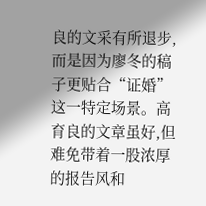良的文采有所退步,而是因为廖冬的稿子更贴合“证婚”这一特定场景。高育良的文章虽好,但难免带着一股浓厚的报告风和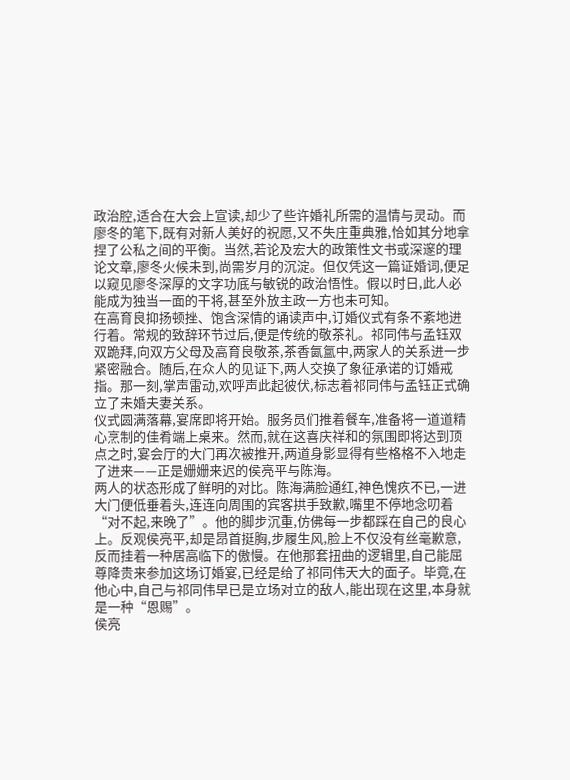政治腔,适合在大会上宣读,却少了些许婚礼所需的温情与灵动。而廖冬的笔下,既有对新人美好的祝愿,又不失庄重典雅,恰如其分地拿捏了公私之间的平衡。当然,若论及宏大的政策性文书或深邃的理论文章,廖冬火候未到,尚需岁月的沉淀。但仅凭这一篇证婚词,便足以窥见廖冬深厚的文字功底与敏锐的政治悟性。假以时日,此人必能成为独当一面的干将,甚至外放主政一方也未可知。
在高育良抑扬顿挫、饱含深情的诵读声中,订婚仪式有条不紊地进行着。常规的致辞环节过后,便是传统的敬茶礼。祁同伟与孟钰双双跪拜,向双方父母及高育良敬茶,茶香氤氲中,两家人的关系进一步紧密融合。随后,在众人的见证下,两人交换了象征承诺的订婚戒指。那一刻,掌声雷动,欢呼声此起彼伏,标志着祁同伟与孟钰正式确立了未婚夫妻关系。
仪式圆满落幕,宴席即将开始。服务员们推着餐车,准备将一道道精心烹制的佳肴端上桌来。然而,就在这喜庆祥和的氛围即将达到顶点之时,宴会厅的大门再次被推开,两道身影显得有些格格不入地走了进来——正是姗姗来迟的侯亮平与陈海。
两人的状态形成了鲜明的对比。陈海满脸通红,神色愧疚不已,一进大门便低垂着头,连连向周围的宾客拱手致歉,嘴里不停地念叨着“对不起,来晚了”。他的脚步沉重,仿佛每一步都踩在自己的良心上。反观侯亮平,却是昂首挺胸,步履生风,脸上不仅没有丝毫歉意,反而挂着一种居高临下的傲慢。在他那套扭曲的逻辑里,自己能屈尊降贵来参加这场订婚宴,已经是给了祁同伟天大的面子。毕竟,在他心中,自己与祁同伟早已是立场对立的敌人,能出现在这里,本身就是一种“恩赐”。
侯亮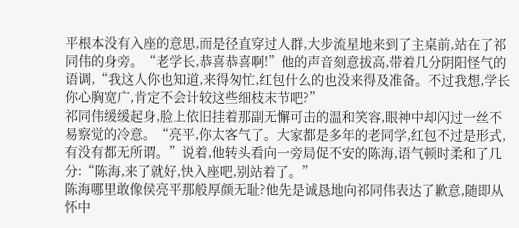平根本没有入座的意思,而是径直穿过人群,大步流星地来到了主桌前,站在了祁同伟的身旁。“老学长,恭喜恭喜啊!”他的声音刻意拔高,带着几分阴阳怪气的语调,“我这人你也知道,来得匆忙,红包什么的也没来得及准备。不过我想,学长你心胸宽广,肯定不会计较这些细枝末节吧?”
祁同伟缓缓起身,脸上依旧挂着那副无懈可击的温和笑容,眼神中却闪过一丝不易察觉的冷意。“亮平,你太客气了。大家都是多年的老同学,红包不过是形式,有没有都无所谓。”说着,他转头看向一旁局促不安的陈海,语气顿时柔和了几分:“陈海,来了就好,快入座吧,别站着了。”
陈海哪里敢像侯亮平那般厚颜无耻?他先是诚恳地向祁同伟表达了歉意,随即从怀中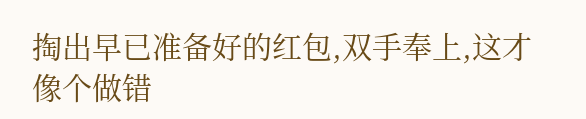掏出早已准备好的红包,双手奉上,这才像个做错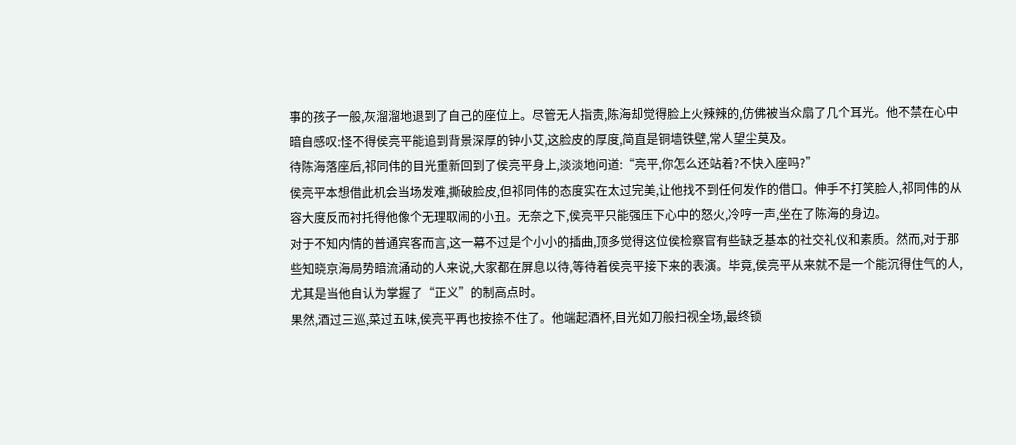事的孩子一般,灰溜溜地退到了自己的座位上。尽管无人指责,陈海却觉得脸上火辣辣的,仿佛被当众扇了几个耳光。他不禁在心中暗自感叹:怪不得侯亮平能追到背景深厚的钟小艾,这脸皮的厚度,简直是铜墙铁壁,常人望尘莫及。
待陈海落座后,祁同伟的目光重新回到了侯亮平身上,淡淡地问道:“亮平,你怎么还站着?不快入座吗?”
侯亮平本想借此机会当场发难,撕破脸皮,但祁同伟的态度实在太过完美,让他找不到任何发作的借口。伸手不打笑脸人,祁同伟的从容大度反而衬托得他像个无理取闹的小丑。无奈之下,侯亮平只能强压下心中的怒火,冷哼一声,坐在了陈海的身边。
对于不知内情的普通宾客而言,这一幕不过是个小小的插曲,顶多觉得这位侯检察官有些缺乏基本的社交礼仪和素质。然而,对于那些知晓京海局势暗流涌动的人来说,大家都在屏息以待,等待着侯亮平接下来的表演。毕竟,侯亮平从来就不是一个能沉得住气的人,尤其是当他自认为掌握了“正义”的制高点时。
果然,酒过三巡,菜过五味,侯亮平再也按捺不住了。他端起酒杯,目光如刀般扫视全场,最终锁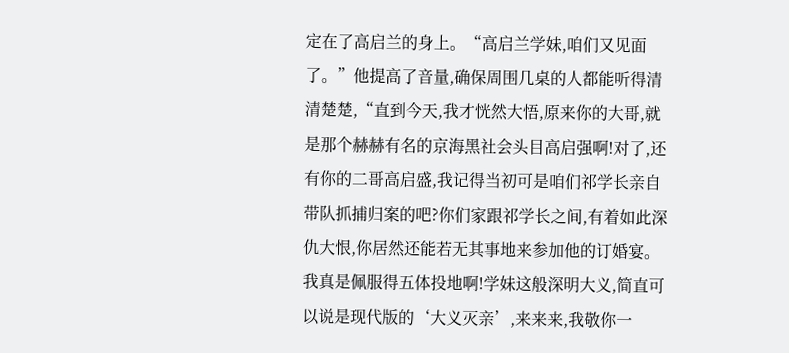定在了高启兰的身上。“高启兰学妹,咱们又见面了。”他提高了音量,确保周围几桌的人都能听得清清楚楚,“直到今天,我才恍然大悟,原来你的大哥,就是那个赫赫有名的京海黑社会头目高启强啊!对了,还有你的二哥高启盛,我记得当初可是咱们祁学长亲自带队抓捕归案的吧?你们家跟祁学长之间,有着如此深仇大恨,你居然还能若无其事地来参加他的订婚宴。我真是佩服得五体投地啊!学妹这般深明大义,简直可以说是现代版的‘大义灭亲’,来来来,我敬你一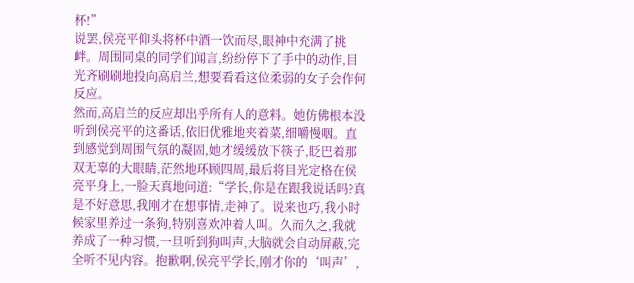杯!”
说罢,侯亮平仰头将杯中酒一饮而尽,眼神中充满了挑衅。周围同桌的同学们闻言,纷纷停下了手中的动作,目光齐刷刷地投向高启兰,想要看看这位柔弱的女子会作何反应。
然而,高启兰的反应却出乎所有人的意料。她仿佛根本没听到侯亮平的这番话,依旧优雅地夹着菜,细嚼慢咽。直到感觉到周围气氛的凝固,她才缓缓放下筷子,眨巴着那双无辜的大眼睛,茫然地环顾四周,最后将目光定格在侯亮平身上,一脸天真地问道:“学长,你是在跟我说话吗?真是不好意思,我刚才在想事情,走神了。说来也巧,我小时候家里养过一条狗,特别喜欢冲着人叫。久而久之,我就养成了一种习惯,一旦听到狗叫声,大脑就会自动屏蔽,完全听不见内容。抱歉啊,侯亮平学长,刚才你的‘叫声’,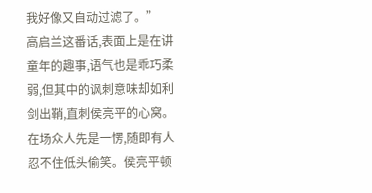我好像又自动过滤了。”
高启兰这番话,表面上是在讲童年的趣事,语气也是乖巧柔弱,但其中的讽刺意味却如利剑出鞘,直刺侯亮平的心窝。在场众人先是一愣,随即有人忍不住低头偷笑。侯亮平顿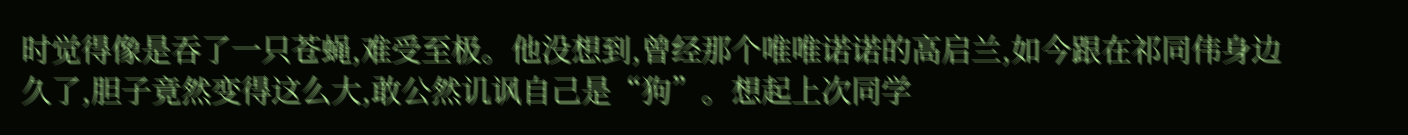时觉得像是吞了一只苍蝇,难受至极。他没想到,曾经那个唯唯诺诺的高启兰,如今跟在祁同伟身边久了,胆子竟然变得这么大,敢公然讥讽自己是“狗”。想起上次同学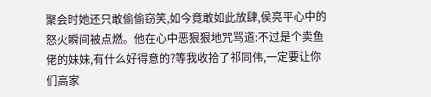聚会时她还只敢偷偷窃笑,如今竟敢如此放肆,侯亮平心中的怒火瞬间被点燃。他在心中恶狠狠地咒骂道:不过是个卖鱼佬的妹妹,有什么好得意的?等我收拾了祁同伟,一定要让你们高家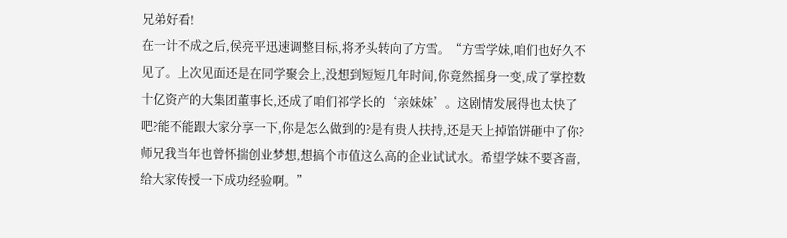兄弟好看!
在一计不成之后,侯亮平迅速调整目标,将矛头转向了方雪。“方雪学妹,咱们也好久不见了。上次见面还是在同学聚会上,没想到短短几年时间,你竟然摇身一变,成了掌控数十亿资产的大集团董事长,还成了咱们祁学长的‘亲妹妹’。这剧情发展得也太快了吧?能不能跟大家分享一下,你是怎么做到的?是有贵人扶持,还是天上掉馅饼砸中了你?师兄我当年也曾怀揣创业梦想,想搞个市值这么高的企业试试水。希望学妹不要吝啬,给大家传授一下成功经验啊。”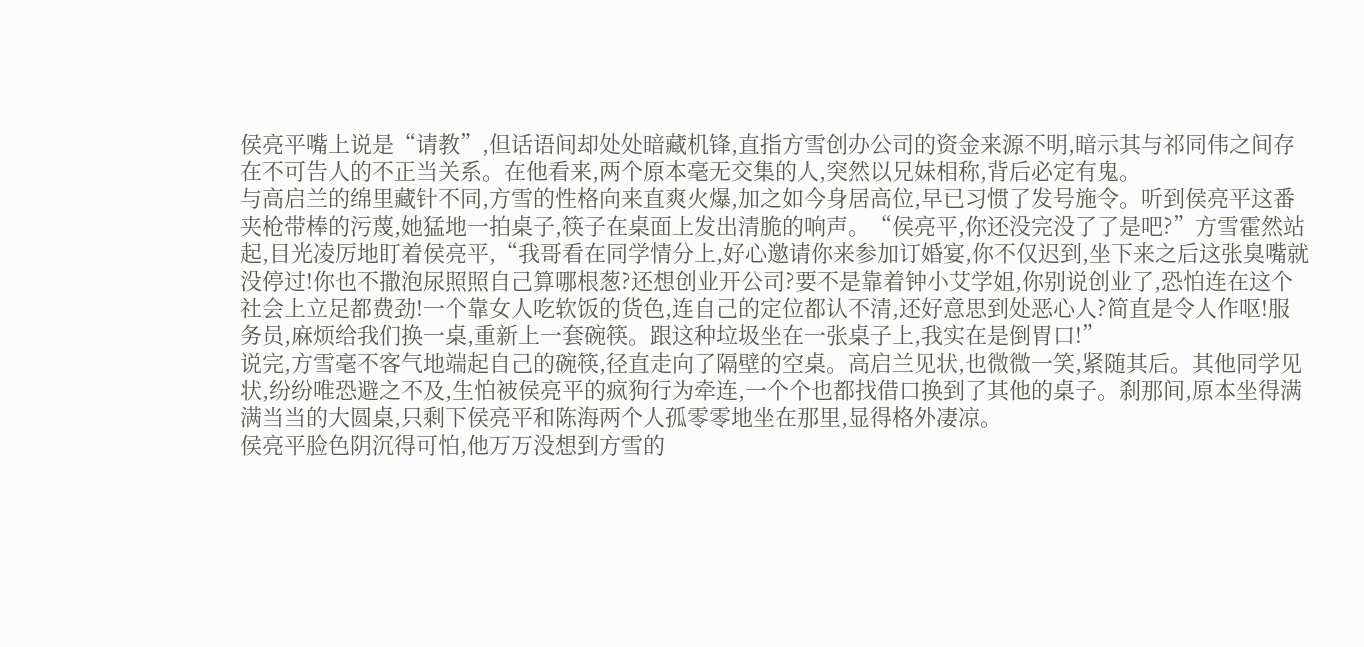侯亮平嘴上说是“请教”,但话语间却处处暗藏机锋,直指方雪创办公司的资金来源不明,暗示其与祁同伟之间存在不可告人的不正当关系。在他看来,两个原本毫无交集的人,突然以兄妹相称,背后必定有鬼。
与高启兰的绵里藏针不同,方雪的性格向来直爽火爆,加之如今身居高位,早已习惯了发号施令。听到侯亮平这番夹枪带棒的污蔑,她猛地一拍桌子,筷子在桌面上发出清脆的响声。“侯亮平,你还没完没了了是吧?”方雪霍然站起,目光凌厉地盯着侯亮平,“我哥看在同学情分上,好心邀请你来参加订婚宴,你不仅迟到,坐下来之后这张臭嘴就没停过!你也不撒泡尿照照自己算哪根葱?还想创业开公司?要不是靠着钟小艾学姐,你别说创业了,恐怕连在这个社会上立足都费劲!一个靠女人吃软饭的货色,连自己的定位都认不清,还好意思到处恶心人?简直是令人作呕!服务员,麻烦给我们换一桌,重新上一套碗筷。跟这种垃圾坐在一张桌子上,我实在是倒胃口!”
说完,方雪毫不客气地端起自己的碗筷,径直走向了隔壁的空桌。高启兰见状,也微微一笑,紧随其后。其他同学见状,纷纷唯恐避之不及,生怕被侯亮平的疯狗行为牵连,一个个也都找借口换到了其他的桌子。刹那间,原本坐得满满当当的大圆桌,只剩下侯亮平和陈海两个人孤零零地坐在那里,显得格外凄凉。
侯亮平脸色阴沉得可怕,他万万没想到方雪的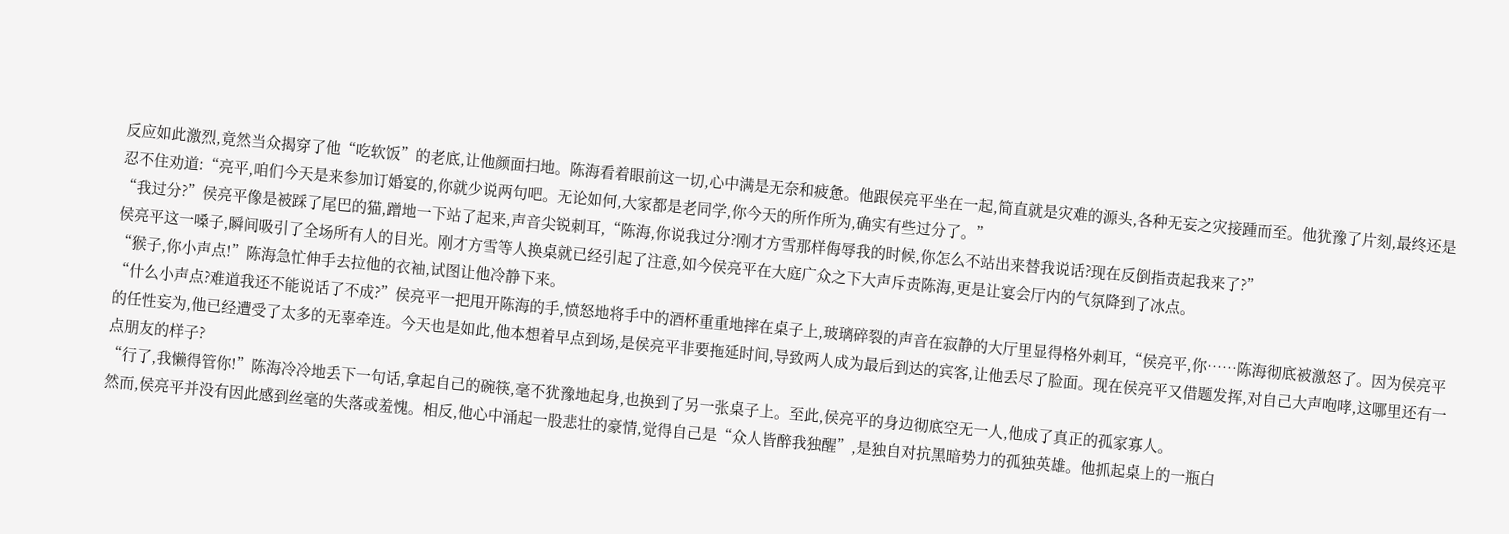反应如此激烈,竟然当众揭穿了他“吃软饭”的老底,让他颜面扫地。陈海看着眼前这一切,心中满是无奈和疲惫。他跟侯亮平坐在一起,简直就是灾难的源头,各种无妄之灾接踵而至。他犹豫了片刻,最终还是忍不住劝道:“亮平,咱们今天是来参加订婚宴的,你就少说两句吧。无论如何,大家都是老同学,你今天的所作所为,确实有些过分了。”
“我过分?”侯亮平像是被踩了尾巴的猫,蹭地一下站了起来,声音尖锐刺耳,“陈海,你说我过分?刚才方雪那样侮辱我的时候,你怎么不站出来替我说话?现在反倒指责起我来了?”
侯亮平这一嗓子,瞬间吸引了全场所有人的目光。刚才方雪等人换桌就已经引起了注意,如今侯亮平在大庭广众之下大声斥责陈海,更是让宴会厅内的气氛降到了冰点。
“猴子,你小声点!”陈海急忙伸手去拉他的衣袖,试图让他冷静下来。
“什么小声点?难道我还不能说话了不成?”侯亮平一把甩开陈海的手,愤怒地将手中的酒杯重重地摔在桌子上,玻璃碎裂的声音在寂静的大厅里显得格外刺耳,“侯亮平,你……陈海彻底被激怒了。因为侯亮平的任性妄为,他已经遭受了太多的无辜牵连。今天也是如此,他本想着早点到场,是侯亮平非要拖延时间,导致两人成为最后到达的宾客,让他丢尽了脸面。现在侯亮平又借题发挥,对自己大声咆哮,这哪里还有一点朋友的样子?
“行了,我懒得管你!”陈海冷冷地丢下一句话,拿起自己的碗筷,毫不犹豫地起身,也换到了另一张桌子上。至此,侯亮平的身边彻底空无一人,他成了真正的孤家寡人。
然而,侯亮平并没有因此感到丝毫的失落或羞愧。相反,他心中涌起一股悲壮的豪情,觉得自己是“众人皆醉我独醒”,是独自对抗黑暗势力的孤独英雄。他抓起桌上的一瓶白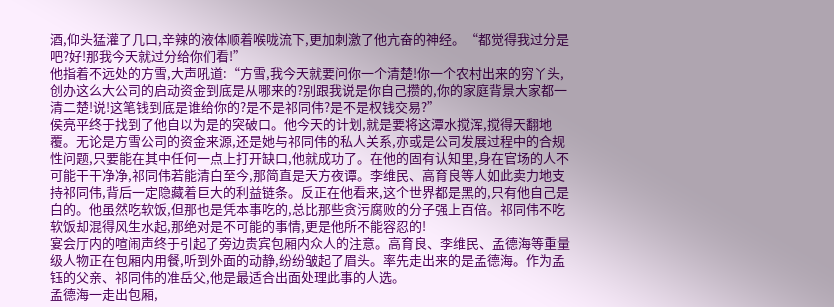酒,仰头猛灌了几口,辛辣的液体顺着喉咙流下,更加刺激了他亢奋的神经。“都觉得我过分是吧?好!那我今天就过分给你们看!”
他指着不远处的方雪,大声吼道:“方雪,我今天就要问你一个清楚!你一个农村出来的穷丫头,创办这么大公司的启动资金到底是从哪来的?别跟我说是你自己攒的,你的家庭背景大家都一清二楚!说!这笔钱到底是谁给你的?是不是祁同伟?是不是权钱交易?”
侯亮平终于找到了他自以为是的突破口。他今天的计划,就是要将这潭水搅浑,搅得天翻地覆。无论是方雪公司的资金来源,还是她与祁同伟的私人关系,亦或是公司发展过程中的合规性问题,只要能在其中任何一点上打开缺口,他就成功了。在他的固有认知里,身在官场的人不可能干干净净,祁同伟若能清白至今,那简直是天方夜谭。李维民、高育良等人如此卖力地支持祁同伟,背后一定隐藏着巨大的利益链条。反正在他看来,这个世界都是黑的,只有他自己是白的。他虽然吃软饭,但那也是凭本事吃的,总比那些贪污腐败的分子强上百倍。祁同伟不吃软饭却混得风生水起,那绝对是不可能的事情,更是他所不能容忍的!
宴会厅内的喧闹声终于引起了旁边贵宾包厢内众人的注意。高育良、李维民、孟德海等重量级人物正在包厢内用餐,听到外面的动静,纷纷皱起了眉头。率先走出来的是孟德海。作为孟钰的父亲、祁同伟的准岳父,他是最适合出面处理此事的人选。
孟德海一走出包厢,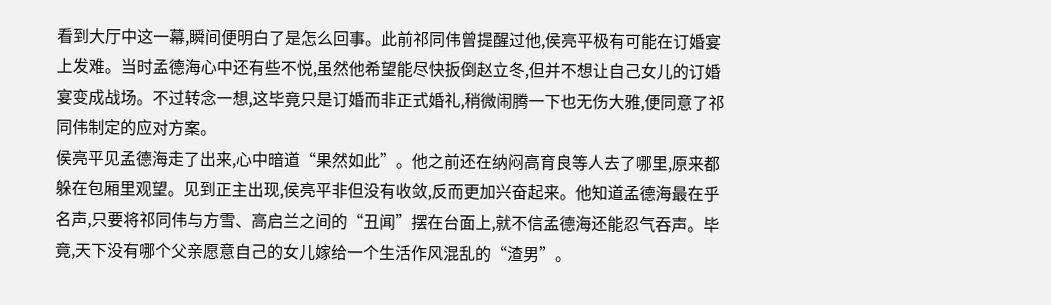看到大厅中这一幕,瞬间便明白了是怎么回事。此前祁同伟曾提醒过他,侯亮平极有可能在订婚宴上发难。当时孟德海心中还有些不悦,虽然他希望能尽快扳倒赵立冬,但并不想让自己女儿的订婚宴变成战场。不过转念一想,这毕竟只是订婚而非正式婚礼,稍微闹腾一下也无伤大雅,便同意了祁同伟制定的应对方案。
侯亮平见孟德海走了出来,心中暗道“果然如此”。他之前还在纳闷高育良等人去了哪里,原来都躲在包厢里观望。见到正主出现,侯亮平非但没有收敛,反而更加兴奋起来。他知道孟德海最在乎名声,只要将祁同伟与方雪、高启兰之间的“丑闻”摆在台面上,就不信孟德海还能忍气吞声。毕竟,天下没有哪个父亲愿意自己的女儿嫁给一个生活作风混乱的“渣男”。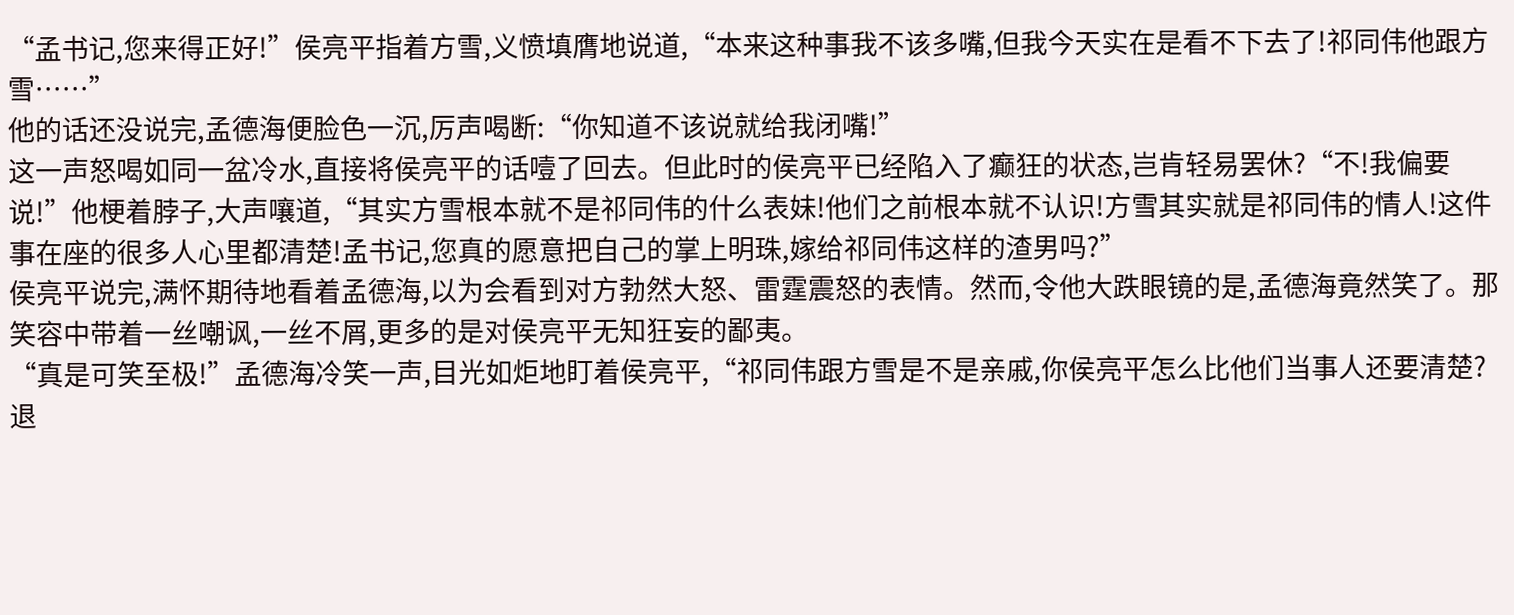“孟书记,您来得正好!”侯亮平指着方雪,义愤填膺地说道,“本来这种事我不该多嘴,但我今天实在是看不下去了!祁同伟他跟方雪……”
他的话还没说完,孟德海便脸色一沉,厉声喝断:“你知道不该说就给我闭嘴!”
这一声怒喝如同一盆冷水,直接将侯亮平的话噎了回去。但此时的侯亮平已经陷入了癫狂的状态,岂肯轻易罢休?“不!我偏要说!”他梗着脖子,大声嚷道,“其实方雪根本就不是祁同伟的什么表妹!他们之前根本就不认识!方雪其实就是祁同伟的情人!这件事在座的很多人心里都清楚!孟书记,您真的愿意把自己的掌上明珠,嫁给祁同伟这样的渣男吗?”
侯亮平说完,满怀期待地看着孟德海,以为会看到对方勃然大怒、雷霆震怒的表情。然而,令他大跌眼镜的是,孟德海竟然笑了。那笑容中带着一丝嘲讽,一丝不屑,更多的是对侯亮平无知狂妄的鄙夷。
“真是可笑至极!”孟德海冷笑一声,目光如炬地盯着侯亮平,“祁同伟跟方雪是不是亲戚,你侯亮平怎么比他们当事人还要清楚?退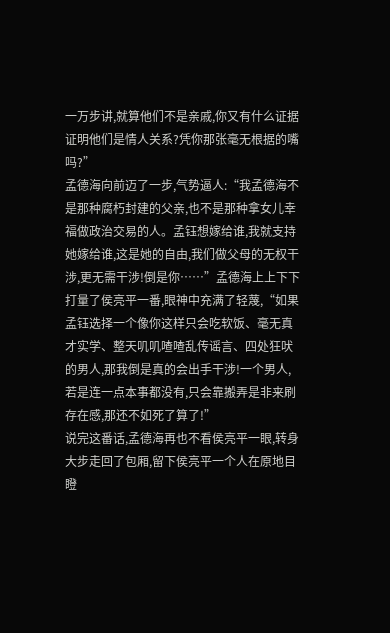一万步讲,就算他们不是亲戚,你又有什么证据证明他们是情人关系?凭你那张毫无根据的嘴吗?”
孟德海向前迈了一步,气势逼人:“我孟德海不是那种腐朽封建的父亲,也不是那种拿女儿幸福做政治交易的人。孟钰想嫁给谁,我就支持她嫁给谁,这是她的自由,我们做父母的无权干涉,更无需干涉!倒是你……”孟德海上上下下打量了侯亮平一番,眼神中充满了轻蔑,“如果孟钰选择一个像你这样只会吃软饭、毫无真才实学、整天叽叽喳喳乱传谣言、四处狂吠的男人,那我倒是真的会出手干涉!一个男人,若是连一点本事都没有,只会靠搬弄是非来刷存在感,那还不如死了算了!”
说完这番话,孟德海再也不看侯亮平一眼,转身大步走回了包厢,留下侯亮平一个人在原地目瞪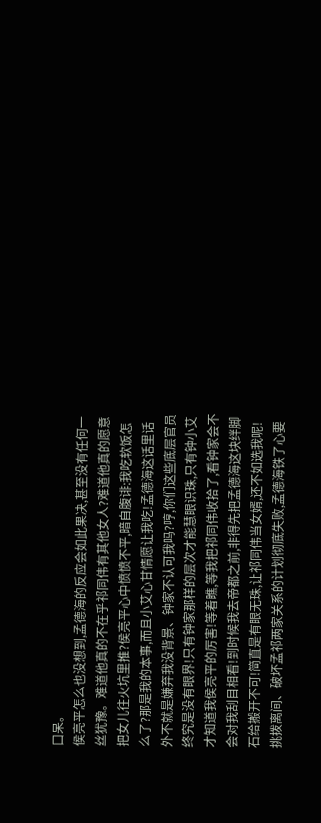口呆。
侯亮平怎么也没想到,孟德海的反应会如此果决,甚至没有任何一丝犹豫。难道他真的不在乎祁同伟有其他女人?难道他真的愿意把女儿往火坑里推?侯亮平心中愤愤不平,暗自腹诽:我吃软饭怎么了?那是我的本事,而且小艾心甘情愿让我吃!孟德海这话里话外不就是嫌弃我没背景、钟家不认可我吗?哼,你们这些底层官员终究是没有眼界!只有钟家那样的层次才能慧眼识珠,只有钟小艾才知道我侯亮平的厉害!等着瞧,等我把祁同伟收拾了,看钟家会不会对我刮目相看!到时候我去帝都之前,非得先把孟德海这块绊脚石给搬开不可!简直是有眼无珠,让祁同伟当女婿,还不如选我呢!
挑拨离间、破坏孟祁两家关系的计划彻底失败,孟德海铁了心要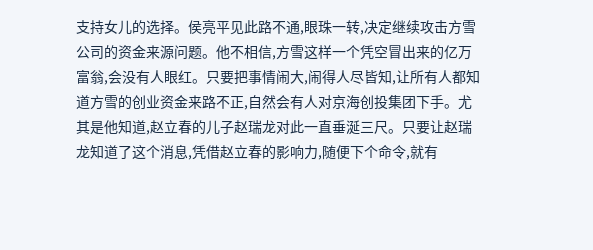支持女儿的选择。侯亮平见此路不通,眼珠一转,决定继续攻击方雪公司的资金来源问题。他不相信,方雪这样一个凭空冒出来的亿万富翁,会没有人眼红。只要把事情闹大,闹得人尽皆知,让所有人都知道方雪的创业资金来路不正,自然会有人对京海创投集团下手。尤其是他知道,赵立春的儿子赵瑞龙对此一直垂涎三尺。只要让赵瑞龙知道了这个消息,凭借赵立春的影响力,随便下个命令,就有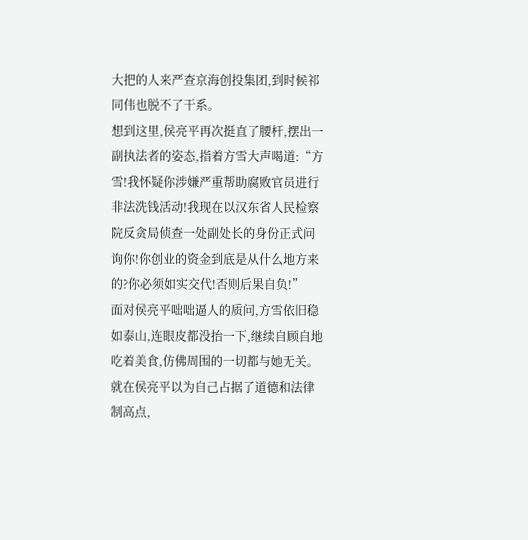大把的人来严查京海创投集团,到时候祁同伟也脱不了干系。
想到这里,侯亮平再次挺直了腰杆,摆出一副执法者的姿态,指着方雪大声喝道:“方雪!我怀疑你涉嫌严重帮助腐败官员进行非法洗钱活动!我现在以汉东省人民检察院反贪局侦查一处副处长的身份正式问询你!你创业的资金到底是从什么地方来的?你必须如实交代!否则后果自负!”
面对侯亮平咄咄逼人的质问,方雪依旧稳如泰山,连眼皮都没抬一下,继续自顾自地吃着美食,仿佛周围的一切都与她无关。
就在侯亮平以为自己占据了道德和法律制高点,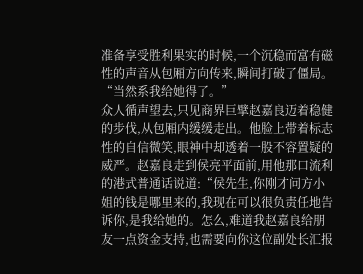准备享受胜利果实的时候,一个沉稳而富有磁性的声音从包厢方向传来,瞬间打破了僵局。
“当然系我给她得了。”
众人循声望去,只见商界巨擘赵嘉良迈着稳健的步伐,从包厢内缓缓走出。他脸上带着标志性的自信微笑,眼神中却透着一股不容置疑的威严。赵嘉良走到侯亮平面前,用他那口流利的港式普通话说道:“侯先生,你刚才问方小姐的钱是哪里来的,我现在可以很负责任地告诉你,是我给她的。怎么,难道我赵嘉良给朋友一点资金支持,也需要向你这位副处长汇报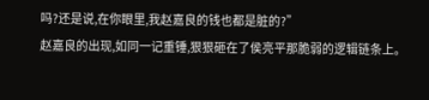吗?还是说,在你眼里,我赵嘉良的钱也都是脏的?”
赵嘉良的出现,如同一记重锤,狠狠砸在了侯亮平那脆弱的逻辑链条上。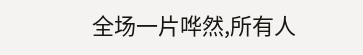全场一片哗然,所有人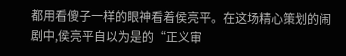都用看傻子一样的眼神看着侯亮平。在这场精心策划的闹剧中,侯亮平自以为是的“正义审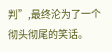判”,最终沦为了一个彻头彻尾的笑话。